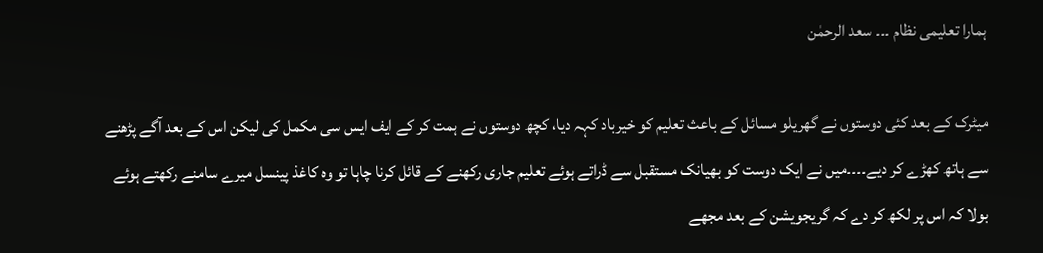ہمارا تعلیمی نظام ۔۔۔ سعد الرحمٰن

میٹرک کے بعد کئی دوستوں نے گھریلو مسائل کے باعث تعلیم کو خیرباد کہہ دیا، کچھ دوستوں نے ہمت کر کے ایف ایس سی مکمل کی لیکن اس کے بعد آگے پڑھنے سے ہاتھ کھڑے کر دیے۔۔۔۔میں نے ایک دوست کو بھیانک مستقبل سے ڈراتے ہوئے تعلیم جاری رکھنے کے قائل کرنا چاہا تو وہ کاغذ پینسل میرے سامنے رکھتے ہوئے بولا کہ اس پر لکھ کر دے کہ گریجویشن کے بعد مجھے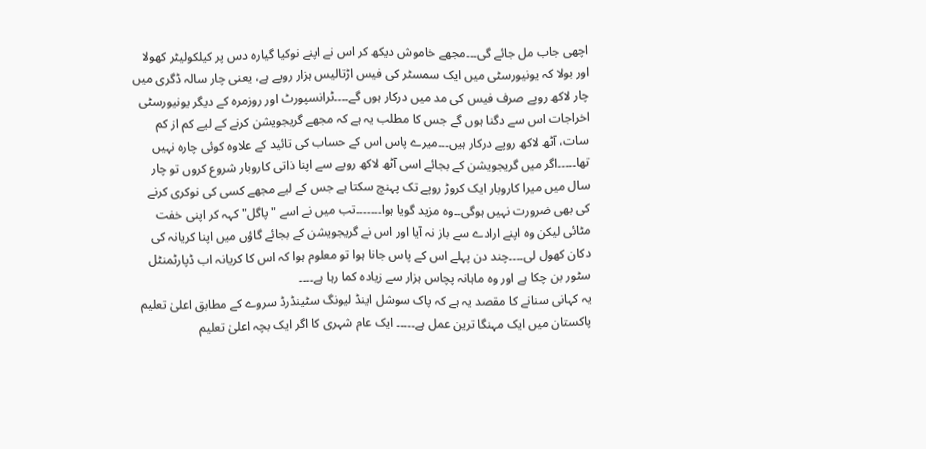اچھی جاب مل جائے گی۔۔۔مجھے خاموش دیکھ کر اس نے اپنے نوکیا گیارہ دس پر کیلکولیٹر کھولا اور بولا کہ یونیورسٹی میں ایک سمسٹر کی فیس اڑتالیس ہزار روپے ہے، یعنی چار سالہ ڈگری میں چار لاکھ روپے صرف فیس کی مد میں درکار ہوں گے۔۔۔۔ٹرانسپورٹ اور روزمرہ کے دیگر یونیورسٹی اخراجات اس سے دگنا ہوں گے جس کا مطلب یہ ہے کہ مجھے گریجویشن کرنے کے لیے کم از کم سات، آٹھ لاکھ روپے درکار ہیں۔۔۔میرے پاس اس کے حساب کی تائید کے علاوہ کوئی چارہ نہیں تھا۔۔۔۔۔اگر میں گریجویشن کے بجائے اسی آٹھ لاکھ روپے سے اپنا ذاتی کاروبار شروع کروں تو چار سال میں میرا کاروبار ایک کروڑ روپے تک پہنچ سکتا ہے جس کے لیے مجھے کسی کی نوکری کرنے کی بھی ضرورت نہیں ہوگی۔۔وہ مزید گویا ہوا۔۔۔۔۔۔۔تب میں نے اسے "پاگل" کہہ کر اپنی خفت مٹائی لیکن وہ اپنے ارادے سے باز نہ آیا اور اس نے گریجویشن کے بجائے گاؤں میں اپنا کریانہ کی دکان کھول لی۔۔۔۔چند دن پہلے اس کے پاس جانا ہوا تو معلوم ہوا کہ اس کا کریانہ اب ڈپارٹمنٹل سٹور بن چکا ہے اور وہ ماہانہ پچاس ہزار سے زیادہ کما رہا ہے۔۔۔۔
یہ کہانی سنانے کا مقصد یہ ہے کہ پاک سوشل اینڈ لیونگ سٹینڈرڈ سروے کے مطابق اعلیٰ تعلیم پاکستان میں ایک مہنگا ترین عمل ہے۔۔۔۔۔ ایک عام شہری کا اگر ایک بچہ اعلیٰ تعلیم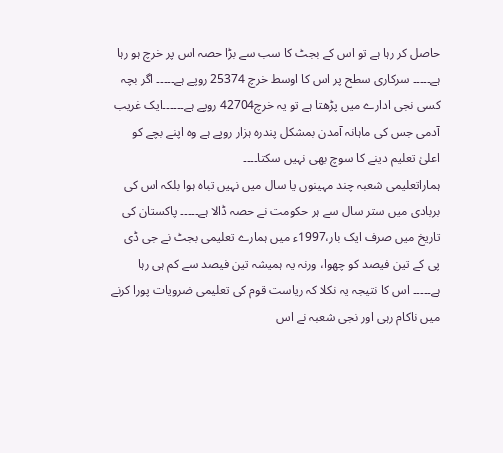حاصل کر رہا ہے تو اس کے بجٹ کا سب سے بڑا حصہ اس پر خرچ ہو رہا ہے۔۔۔۔۔ سرکاری سطح پر اس کا اوسط خرچ 25374 روپے ہے۔۔۔۔۔ اگر بچہ کسی نجی ادارے میں پڑھتا ہے تو یہ خرچ42704 روپے ہے۔۔۔۔۔۔ایک غریب آدمی جس کی ماہانہ آمدن بمشکل پندرہ ہزار روپے ہے وہ اپنے بچے کو اعلیٰ تعلیم دینے کا سوچ بھی نہیں سکتا۔۔۔۔
ہماراتعلیمی شعبہ چند مہینوں یا سال میں نہیں تباہ ہوا بلکہ اس کی بربادی میں ستر سال سے ہر حکومت نے حصہ ڈالا ہے۔۔۔۔۔ پاکستان کی تاریخ میں صرف ایک بار،1997ء میں ہمارے تعلیمی بجٹ نے جی ڈی پی کے تین فیصد کو چھوا، ورنہ یہ ہمیشہ تین فیصد سے کم ہی رہا ہے۔۔۔۔۔ اس کا نتیجہ یہ نکلا کہ ریاست قوم کی تعلیمی ضرویات پورا کرنے میں ناکام رہی اور نجی شعبہ نے اس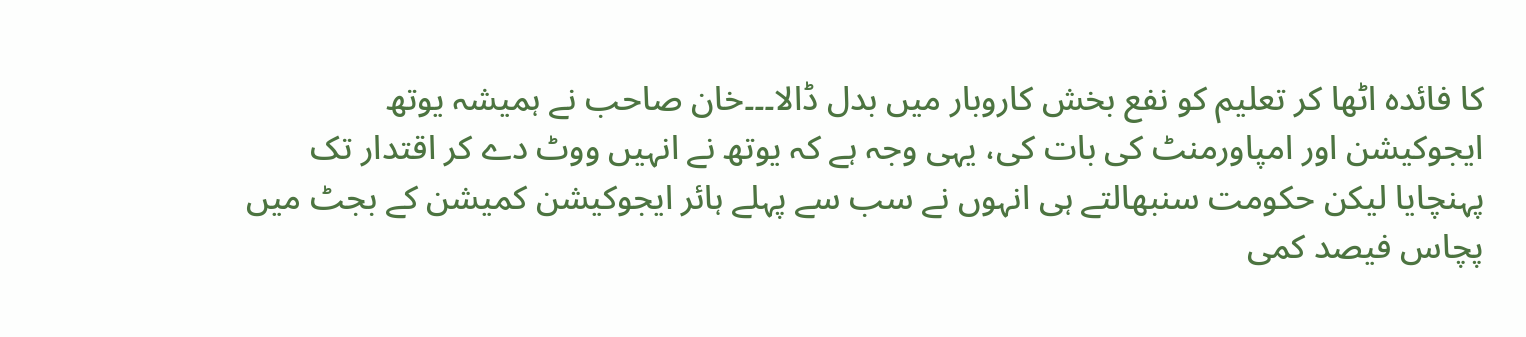کا فائدہ اٹھا کر تعلیم کو نفع بخش کاروبار میں بدل ڈالا۔۔۔خان صاحب نے ہمیشہ یوتھ ایجوکیشن اور امپاورمنٹ کی بات کی، یہی وجہ ہے کہ یوتھ نے انہیں ووٹ دے کر اقتدار تک پہنچایا لیکن حکومت سنبھالتے ہی انہوں نے سب سے پہلے ہائر ایجوکیشن کمیشن کے بجٹ میں پچاس فیصد کمی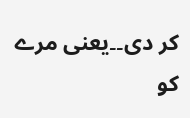کر دی۔۔یعنی مرے کو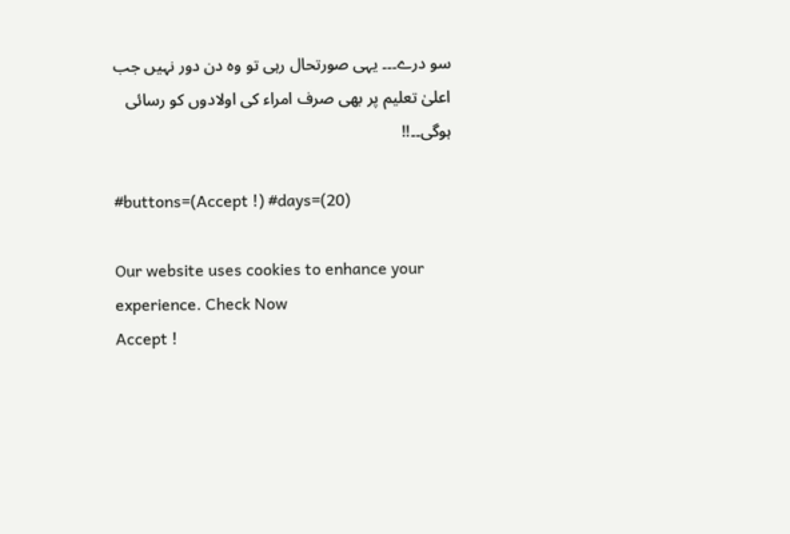سو درے۔۔۔ یہی صورتحال رہی تو وہ دن دور نہیں جب اعلیٰ تعلیم پر بھی صرف امراء کی اولادوں کو رسائی ہوگی۔۔!!

#buttons=(Accept !) #days=(20)

Our website uses cookies to enhance your experience. Check Now
Accept !